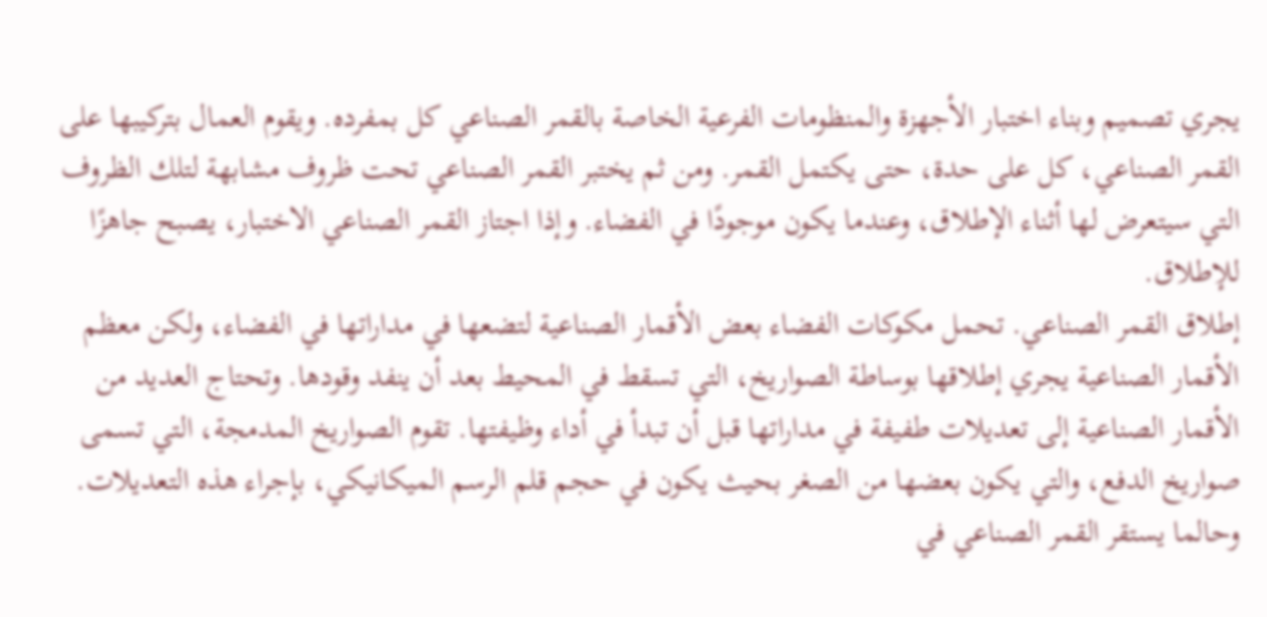يجري تصميم وبناء اختبار الأجهزة والمنظومات الفرعية الخاصة بالقمر الصناعي كل بمفرده. ويقوم العمال بتركيبها على القمر الصناعي، كل على حدة، حتى يكتمل القمر. ومن ثم يختبر القمر الصناعي تحت ظروف مشابهة لتلك الظروف التي سيتعرض لها أثناء الإطلاق، وعندما يكون موجودًا في الفضاء. وإذا اجتاز القمر الصناعي الاختبار، يصبح جاهزًا للإطلاق.
إطلاق القمر الصناعي. تحمل مكوكات الفضاء بعض الأقمار الصناعية لتضعها في مداراتها في الفضاء، ولكن معظم الأقمار الصناعية يجري إطلاقها بوساطة الصواريخ، التي تسقط في المحيط بعد أن ينفد وقودها. وتحتاج العديد من الأقمار الصناعية إلى تعديلات طفيفة في مداراتها قبل أن تبدأ في أداء وظيفتها. تقوم الصواريخ المدمجة، التي تسمى صواريخ الدفع، والتي يكون بعضها من الصغر بحيث يكون في حجم قلم الرسم الميكانيكي، بإجراء هذه التعديلات. وحالما يستقر القمر الصناعي في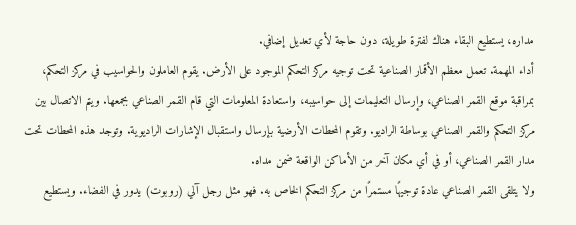مداره، يستطيع البقاء هناك لفترة طويلة، دون حاجة لأي تعديل إضافي.
أداء المهمة. تعمل معظم الأقمار الصناعية تحت توجيه مركز التحكم الموجود على الأرض. يقوم العاملون والحواسيب في مركز التحكم، بمراقبة موقع القمر الصناعي، وإرسال التعليمات إلى حواسيبه، واستعادة المعلومات التي قام القمر الصناعي بجمعها. ويتم الاتصال بين مركز التحكم والقمر الصناعي بوساطة الراديو. وتقوم المحطات الأرضية بإرسال واستقبال الإشارات الراديوية. وتوجد هذه المحطات تحت مدار القمر الصناعي، أو في أي مكان آخر من الأماكن الواقعة ضمن مداه.
ولا يتلقى القمر الصناعي عادة توجيهًا مستمرًا من مركز التحكم الخاص به. فهو مثل رجل آلي (روبوت) يدور في الفضاء. ويستطيع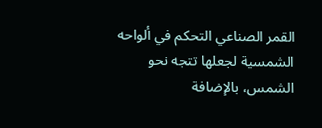القمر الصناعي التحكم في ألواحه الشمسية لجعلها تتجه نحو الشمس، بالإضافة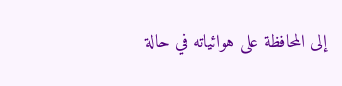إلى المحافظة على هوائياته في حالة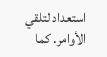استعداد لتلقي الأوامر. كما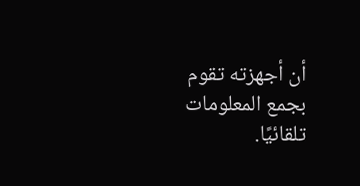أن أجهزته تقوم بجمع المعلومات تلقائيًا.